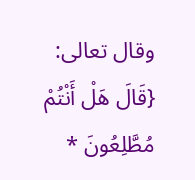وقال تعالى: {قَالَ هَلْ أَنْتُمْ مُطَّلِعُونَ *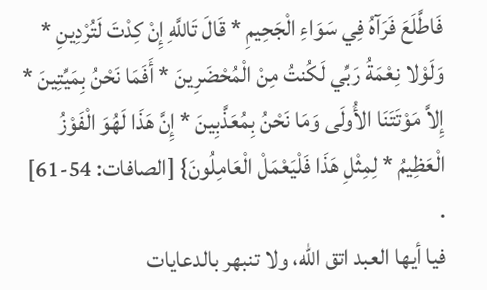فَاطَّلَعَ فَرَآهُ فِي سَوَاءِ الْجَحِيمِ * قَالَ تَاللَّهِ إِنْ كِدْتَ لَتُرْدِينِ * وَلَوْلا نِعْمَةُ رَبِّي لَكُنتُ مِنْ الْمُحْضَرِينَ * أَفَمَا نَحْنُ بِمَيِّتِينَ * إِلاَّ مَوْتَتَنَا الأُولَى وَمَا نَحْنُ بِمُعَذَّبِينَ * إِنَّ هَذَا لَهُوَ الْفَوْزُ الْعَظِيمُ * لِمِثْلِ هَذَا فَلْيَعْمَلْ الْعَامِلُونَ} [الصافات: 54-61] .
فيا أيها العبد اتق الله، ولا تنبهر بالدعايات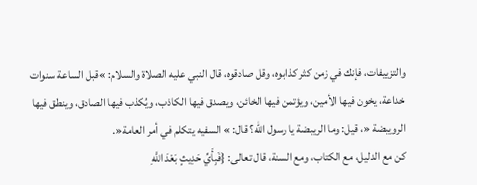والتزييفات، فإنك في زمن كثر كذابوه، وقل صادقوه، قال النبي عليه الصلاة والسلام: »قبل الساعة سنوات خداعة، يخون فيها الأمين، ويؤتمن فيها الخائن، ويصدق فيها الكاذب، ويُكذب فيها الصادق، وينطق فيها الرويبضة «، قيل: وما الريبضة يا رسول الله؟ قال: » السفيه يتكلم في أمر العامة«.
كن مع الدليل، مع الكتاب، ومع السنة، قال تعالى: {فَبِأَيِّ حَدِيثٍ بَعْدَ اللَّهِ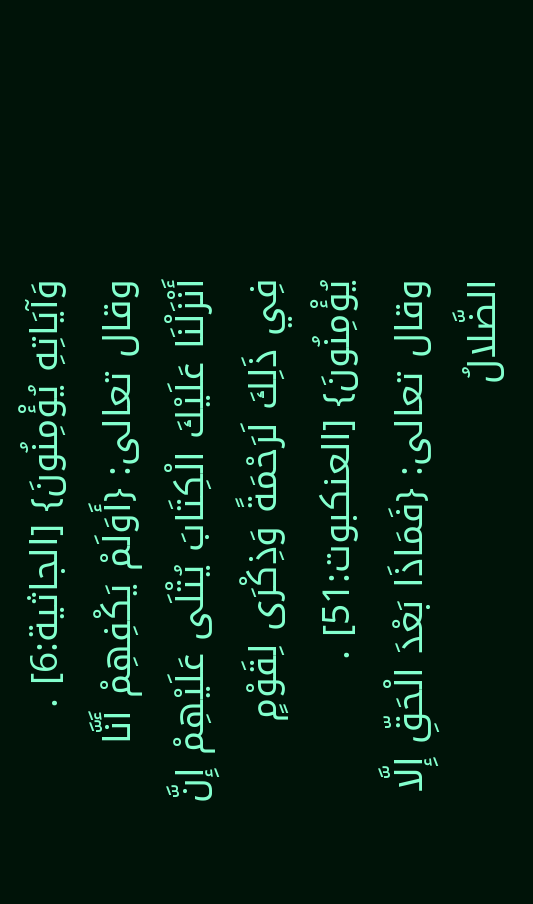وَآيَاتِهِ يُؤْمِنُونَ} [الجاثية:6] .
وقال تعالى: {أَوَلَمْ يَكْفِهِمْ أَنَّا أَنْزَلْنَا عَلَيْكَ الْكِتَابَ يُتْلَى عَلَيْهِمْ إِنَّ فِي ذَلِكَ لَرَحْمَةً وَذِكْرَى لِقَوْمٍ يُؤْمِنُونَ} [العنكبوت:51] .
وقال تعالى: {فَمَاذَا بَعْدَ الْحَقِّ إِلَّا الضَّلالُ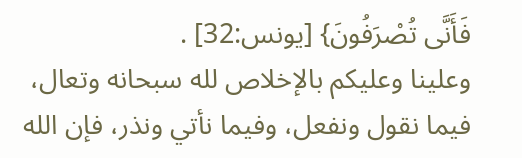فَأَنَّى تُصْرَفُونَ} [يونس:32] .
وعلينا وعليكم بالإخلاص لله سبحانه وتعال، فيما نقول ونفعل، وفيما نأتي ونذر، فإن الله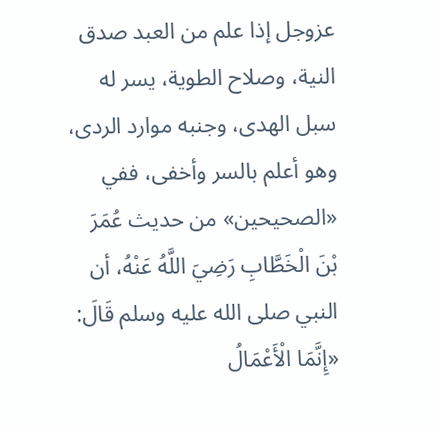عزوجل إذا علم من العبد صدق النية، وصلاح الطوية، يسر له سبل الهدى، وجنبه موارد الردى، وهو أعلم بالسر وأخفى، ففي «الصحيحين» من حديث عُمَرَ بْنَ الْخَطَّابِ رَضِيَ اللَّهُ عَنْهُ، أن النبي صلى الله عليه وسلم قَالَ: «إِنَّمَا الْأَعْمَالُ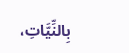بِالنِّيَّاتِ،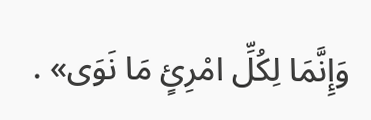وَإِنَّمَا لِكُلِّ امْرِئٍ مَا نَوَى» .